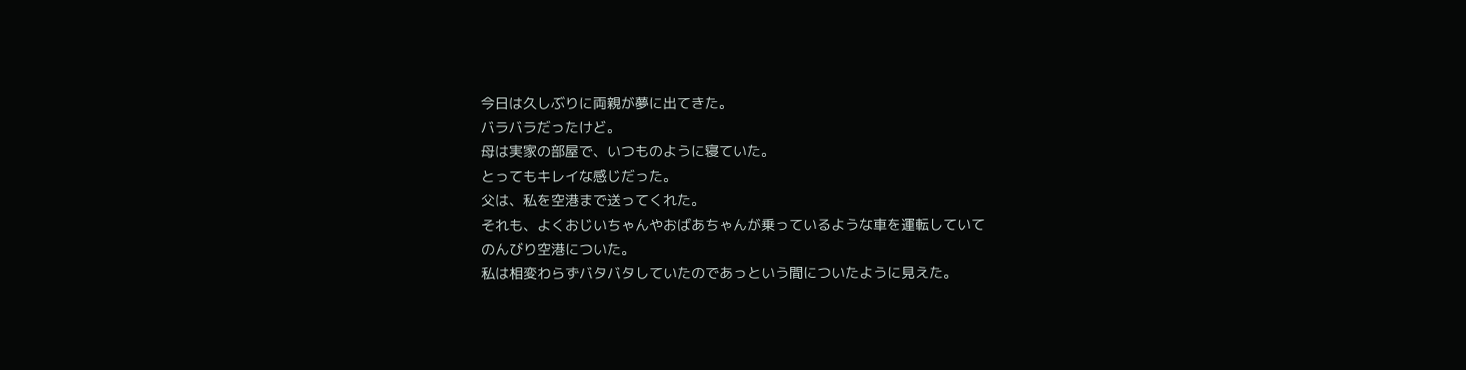今日は久しぶりに両親が夢に出てきた。
バラバラだったけど。
母は実家の部屋で、いつものように寝ていた。
とってもキレイな感じだった。
父は、私を空港まで送ってくれた。
それも、よくおじいちゃんやおばあちゃんが乗っているような車を運転していて
のんびり空港についた。
私は相変わらずバタバタしていたのであっという間についたように見えた。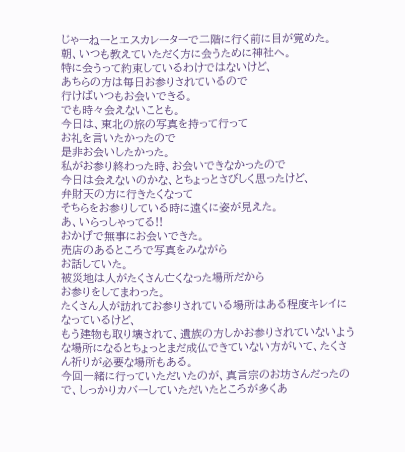じゃーねーとエスカレーターで二階に行く前に目が覚めた。
朝、いつも教えていただく方に会うために神社へ。
特に会うって約束しているわけではないけど、
あちらの方は毎日お参りされているので
行けばいつもお会いできる。
でも時々会えないことも。
今日は、東北の旅の写真を持って行って
お礼を言いたかったので
是非お会いしたかった。
私がお参り終わった時、お会いできなかったので
今日は会えないのかな、とちょっとさびしく思ったけど、
弁財天の方に行きたくなって
そちらをお参りしている時に遠くに姿が見えた。
あ、いらっしゃってる!!
おかげで無事にお会いできた。
売店のあるところで写真をみながら
お話していた。
被災地は人がたくさん亡くなった場所だから
お参りをしてまわった。
たくさん人が訪れてお参りされている場所はある程度キレイになっているけど、
もう建物も取り壊されて、遺族の方しかお参りされていないような場所になるとちょっとまだ成仏できていない方がいて、たくさん祈りが必要な場所もある。
今回一緒に行っていただいたのが、真言宗のお坊さんだったので、しっかりカバーしていただいたところが多くあ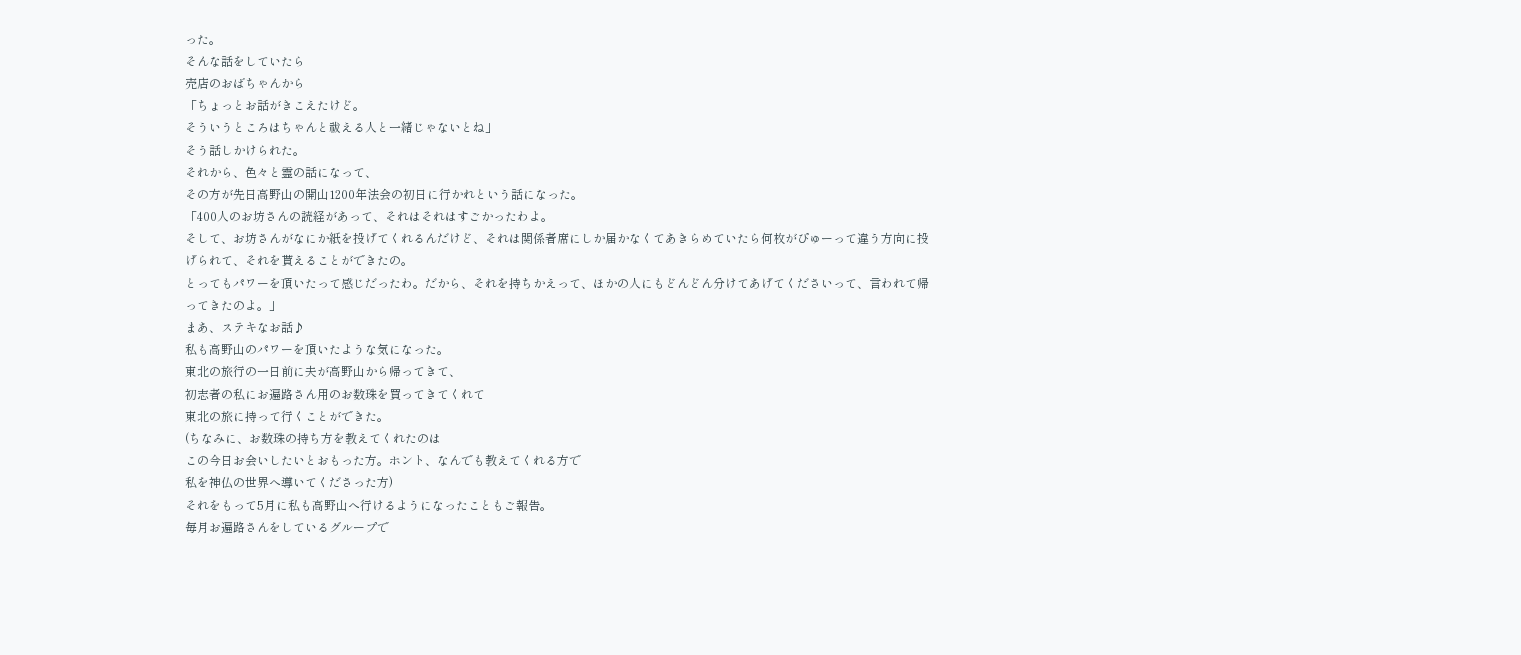った。
そんな話をしていたら
売店のおばちゃんから
「ちょっとお話がきこえたけど。
そういうところはちゃんと祓える人と一緒じゃないとね」
そう話しかけられた。
それから、色々と霊の話になって、
その方が先日高野山の開山1200年法会の初日に行かれという話になった。
「400人のお坊さんの読経があって、それはそれはすごかったわよ。
そして、お坊さんがなにか紙を投げてくれるんだけど、それは関係者席にしか届かなくてあきらめていたら何枚がぴゅーって違う方向に投げられて、それを貰えることができたの。
とってもパワーを頂いたって感じだったわ。だから、それを持ちかえって、ほかの人にもどんどん分けてあげてくださいって、言われて帰ってきたのよ。」
まあ、ステキなお話♪
私も高野山のパワーを頂いたような気になった。
東北の旅行の一日前に夫が高野山から帰ってきて、
初志者の私にお遍路さん用のお数珠を買ってきてくれて
東北の旅に持って行くことができた。
(ちなみに、お数珠の持ち方を教えてくれたのは
この今日お会いしたいとおもった方。ホント、なんでも教えてくれる方で
私を神仏の世界へ導いてくださった方)
それをもって5月に私も高野山へ行けるようになったこともご報告。
毎月お遍路さんをしているグループで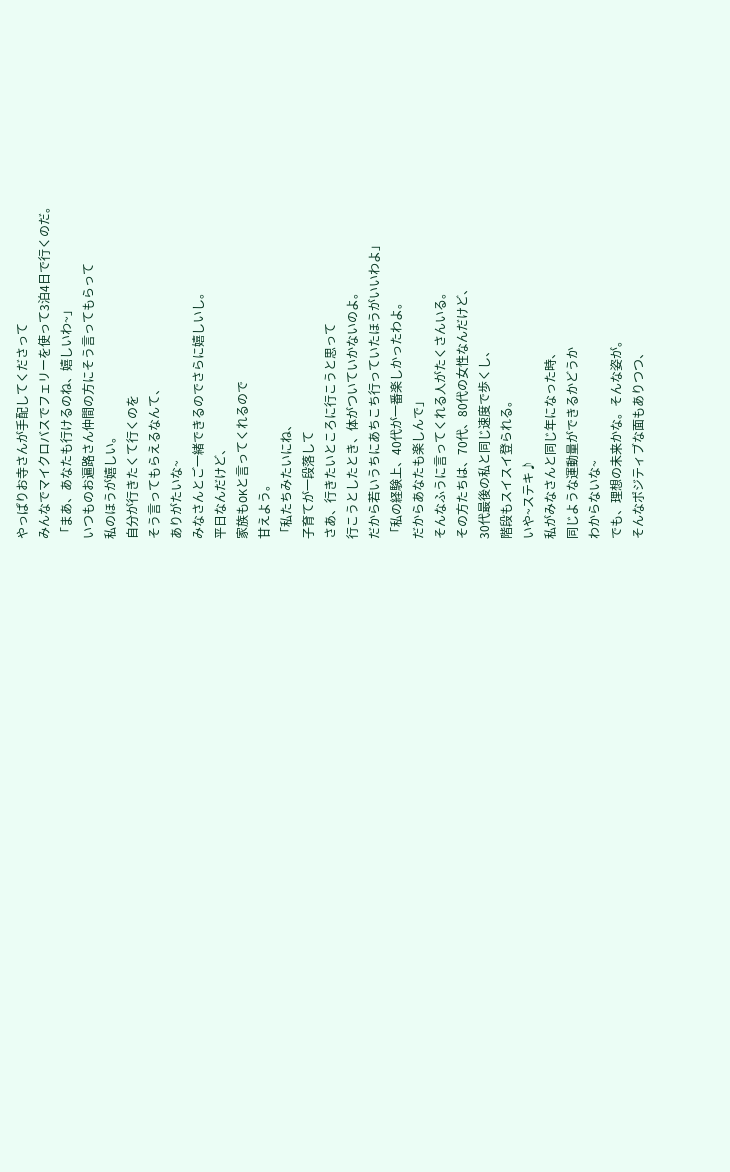やっぱりお寺さんが手配してくださって
みんなでマイクロバスでフェリーを使って3泊4日で行くのだ。
「まあ、あなたも行けるのね、嬉しいわ~」
いつものお遍路さん仲間の方にそう言ってもらって
私のほうが嬉しい。
自分が行きたくて行くのを
そう言ってもらえるなんて、
ありがたいな~
みなさんとご一緒できるのでさらに嬉しいし。
平日なんだけど、
家族もOKと言ってくれるので
甘えよう。
「私たちみたいにね、
子育てが一段落して
さあ、行きたいところに行こうと思って
行こうとしたとき、体がついていかないのよ。
だから若いうちにあちこち行っていたほうがいいわよ」
「私の経験上、40代が一番楽しかったわよ。
だからあなたも楽しんで」
そんなふうに言ってくれる人がたくさんいる。
その方たちは、70代、80代の女性なんだけど、
30代最後の私と同じ速度で歩くし、
階段もスイスイ登られる。
いや~ステキ♪
私がみなさんと同じ年になった時、
同じような運動量ができるかどうか
わからないな~
でも、理想の未来かな。そんな姿が。
そんなポジティブな面もありつつ、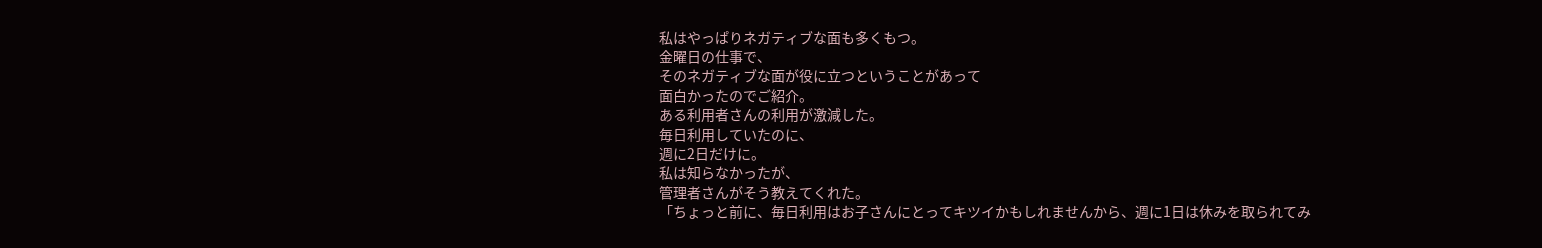私はやっぱりネガティブな面も多くもつ。
金曜日の仕事で、
そのネガティブな面が役に立つということがあって
面白かったのでご紹介。
ある利用者さんの利用が激減した。
毎日利用していたのに、
週に2日だけに。
私は知らなかったが、
管理者さんがそう教えてくれた。
「ちょっと前に、毎日利用はお子さんにとってキツイかもしれませんから、週に1日は休みを取られてみ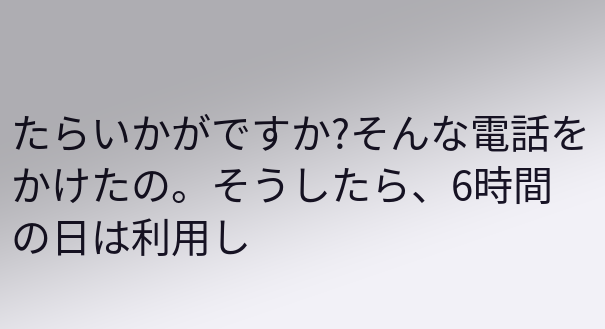たらいかがですか?そんな電話をかけたの。そうしたら、6時間の日は利用し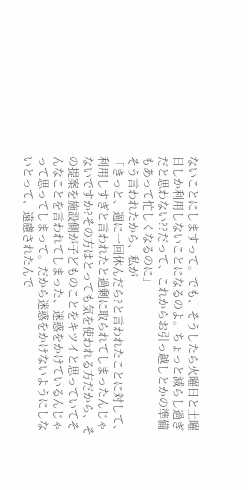ないことにしますって。でも、そうしたら火曜日と土曜日しか利用しないことになるのよ。ちょっと減らし過ぎだと思わない??だって、これからお引っ越しとかの準備もあって忙しくなるのに」
そう言われたから、私が
「きっと、週に一回休んだら?と言われたことに対して、利用しすぎと言われたと過剰に取られてしまったんじゃないですか?その方はとっても気を使われる方だから、その提案を施設側が子どものことをキツイと思っていてそんなことを言われてしまった、迷惑をかけているんじゃって思ってしまって。だから迷惑をかけないようにしないとって、遠慮されたんで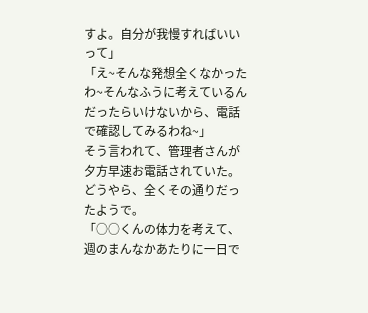すよ。自分が我慢すればいいって」
「え~そんな発想全くなかったわ~そんなふうに考えているんだったらいけないから、電話で確認してみるわね~」
そう言われて、管理者さんが夕方早速お電話されていた。
どうやら、全くその通りだったようで。
「○○くんの体力を考えて、週のまんなかあたりに一日で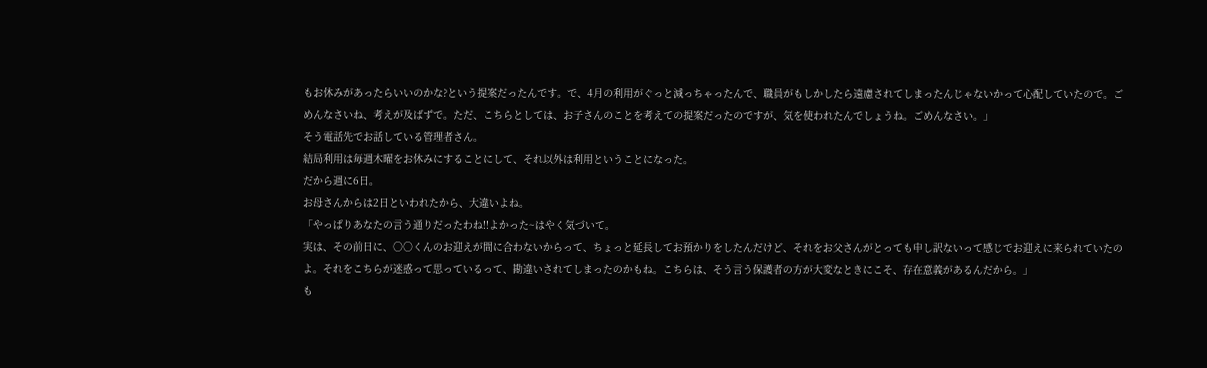もお休みがあったらいいのかな?という提案だったんです。で、4月の利用がぐっと減っちゃったんで、職員がもしかしたら遠慮されてしまったんじゃないかって心配していたので。ごめんなさいね、考えが及ばずで。ただ、こちらとしては、お子さんのことを考えての提案だったのですが、気を使われたんでしょうね。ごめんなさい。」
そう電話先でお話している管理者さん。
結局利用は毎週木曜をお休みにすることにして、それ以外は利用ということになった。
だから週に6日。
お母さんからは2日といわれたから、大違いよね。
「やっぱりあなたの言う通りだったわね!!よかった~はやく気づいて。
実は、その前日に、○○くんのお迎えが間に合わないからって、ちょっと延長してお預かりをしたんだけど、それをお父さんがとっても申し訳ないって感じでお迎えに来られていたのよ。それをこちらが迷惑って思っているって、勘違いされてしまったのかもね。こちらは、そう言う保護者の方が大変なときにこそ、存在意義があるんだから。」
も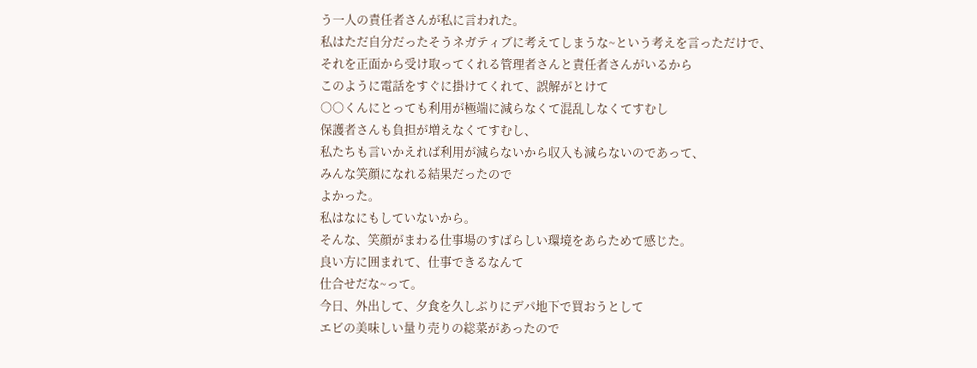う一人の責任者さんが私に言われた。
私はただ自分だったそうネガティブに考えてしまうな~という考えを言っただけで、
それを正面から受け取ってくれる管理者さんと責任者さんがいるから
このように電話をすぐに掛けてくれて、誤解がとけて
○○くんにとっても利用が極端に減らなくて混乱しなくてすむし
保護者さんも負担が増えなくてすむし、
私たちも言いかえれば利用が減らないから収入も減らないのであって、
みんな笑顔になれる結果だったので
よかった。
私はなにもしていないから。
そんな、笑顔がまわる仕事場のすばらしい環境をあらためて感じた。
良い方に囲まれて、仕事できるなんて
仕合せだな~って。
今日、外出して、夕食を久しぶりにデパ地下で買おうとして
エビの美味しい量り売りの総菜があったので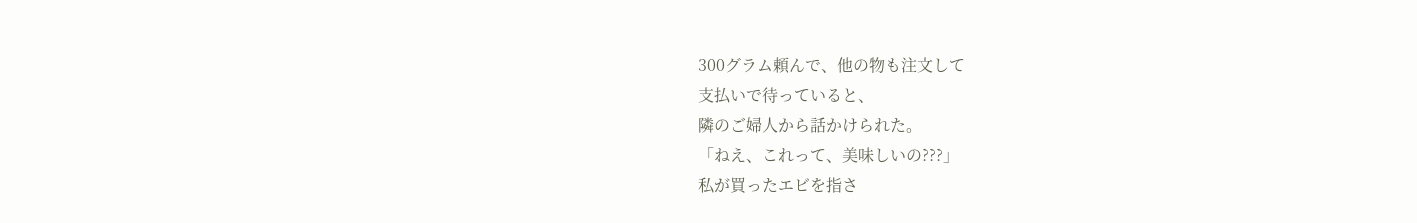300グラム頼んで、他の物も注文して
支払いで待っていると、
隣のご婦人から話かけられた。
「ねえ、これって、美味しいの???」
私が買ったエビを指さ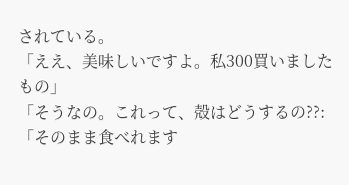されている。
「ええ、美味しいですよ。私300買いましたもの」
「そうなの。これって、殻はどうするの??:
「そのまま食べれます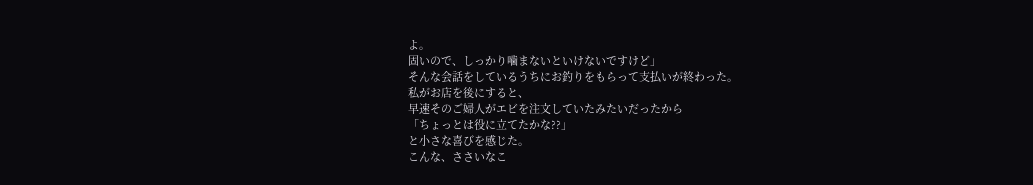よ。
固いので、しっかり噛まないといけないですけど」
そんな会話をしているうちにお釣りをもらって支払いが終わった。
私がお店を後にすると、
早速そのご婦人がエビを注文していたみたいだったから
「ちょっとは役に立てたかな??」
と小さな喜びを感じた。
こんな、ささいなこ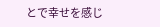とで幸せを感じ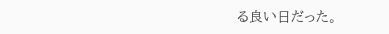る良い日だった。